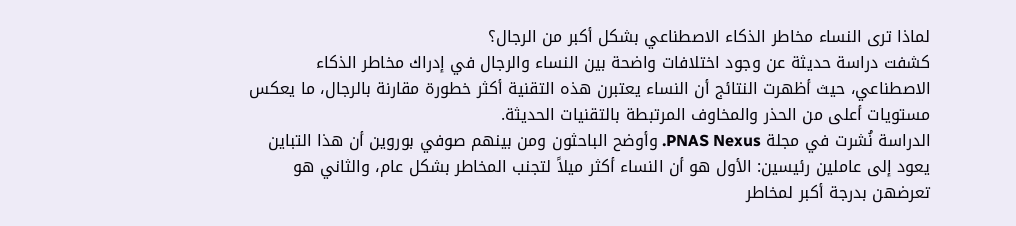لماذا ترى النساء مخاطر الذكاء الاصطناعي بشكل أكبر من الرجال؟
كشفت دراسة حديثة عن وجود اختلافات واضحة بين النساء والرجال في إدراك مخاطر الذكاء الاصطناعي، حيث أظهرت النتائج أن النساء يعتبرن هذه التقنية أكثر خطورة مقارنة بالرجال، ما يعكس مستويات أعلى من الحذر والمخاوف المرتبطة بالتقنيات الحديثة.
الدراسة نُشرت في مجلة PNAS Nexus. وأوضح الباحثون ومن بينهم صوفي بوروين أن هذا التباين يعود إلى عاملين رئيسين: الأول هو أن النساء أكثر ميلاً لتجنب المخاطر بشكل عام، والثاني هو تعرضهن بدرجة أكبر لمخاطر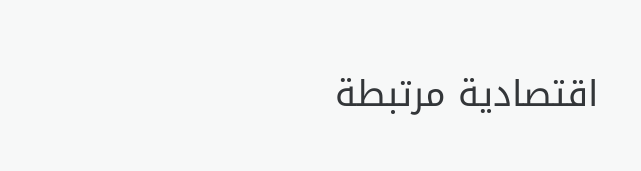اقتصادية مرتبطة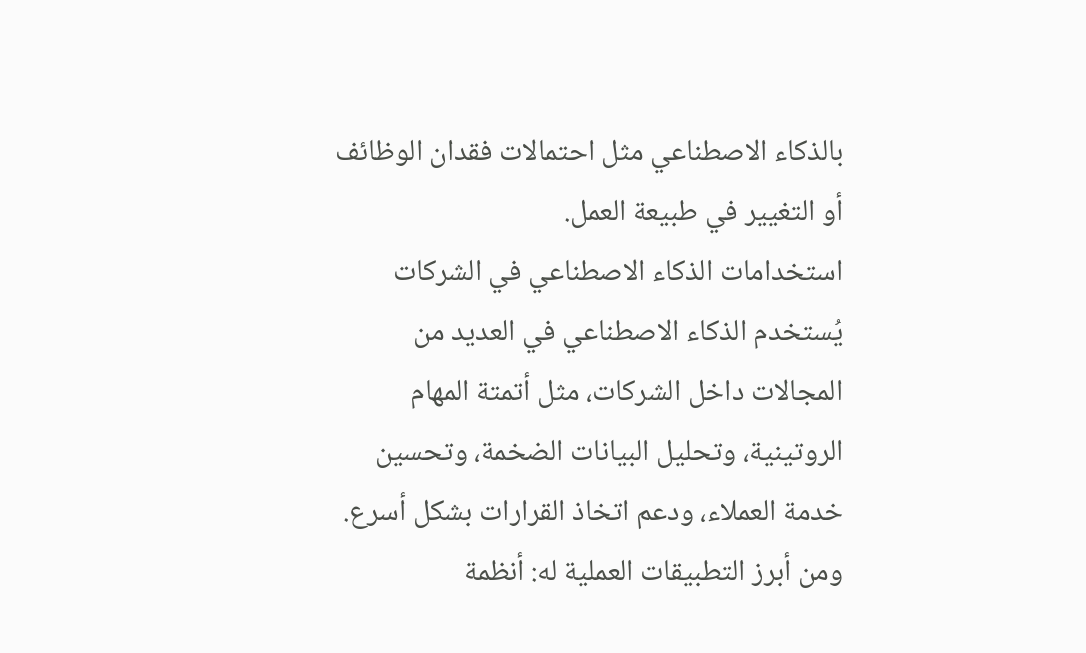بالذكاء الاصطناعي مثل احتمالات فقدان الوظائف أو التغيير في طبيعة العمل.
استخدامات الذكاء الاصطناعي في الشركات
يُستخدم الذكاء الاصطناعي في العديد من المجالات داخل الشركات، مثل أتمتة المهام الروتينية، وتحليل البيانات الضخمة، وتحسين خدمة العملاء، ودعم اتخاذ القرارات بشكل أسرع.
ومن أبرز التطبيقات العملية له: أنظمة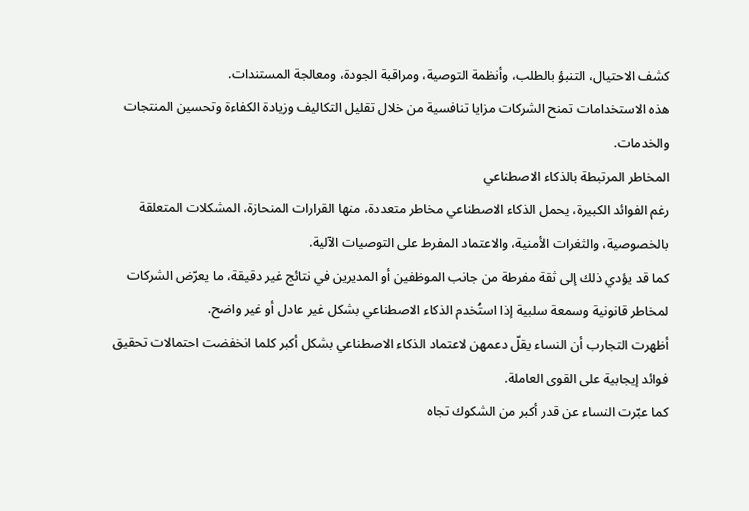كشف الاحتيال، التنبؤ بالطلب، وأنظمة التوصية، ومراقبة الجودة، ومعالجة المستندات.
هذه الاستخدامات تمنح الشركات مزايا تنافسية من خلال تقليل التكاليف وزيادة الكفاءة وتحسين المنتجات والخدمات.
المخاطر المرتبطة بالذكاء الاصطناعي
رغم الفوائد الكبيرة، يحمل الذكاء الاصطناعي مخاطر متعددة، منها القرارات المنحازة، المشكلات المتعلقة بالخصوصية، والثغرات الأمنية، والاعتماد المفرط على التوصيات الآلية.
كما قد يؤدي ذلك إلى ثقة مفرطة من جانب الموظفين أو المديرين في نتائج غير دقيقة، ما يعرّض الشركات لمخاطر قانونية وسمعة سلبية إذا استُخدم الذكاء الاصطناعي بشكل غير عادل أو غير واضح.
أظهرت التجارب أن النساء يقلّ دعمهن لاعتماد الذكاء الاصطناعي بشكل أكبر كلما انخفضت احتمالات تحقيق فوائد إيجابية على القوى العاملة.
كما عبّرت النساء عن قدر أكبر من الشكوك تجاه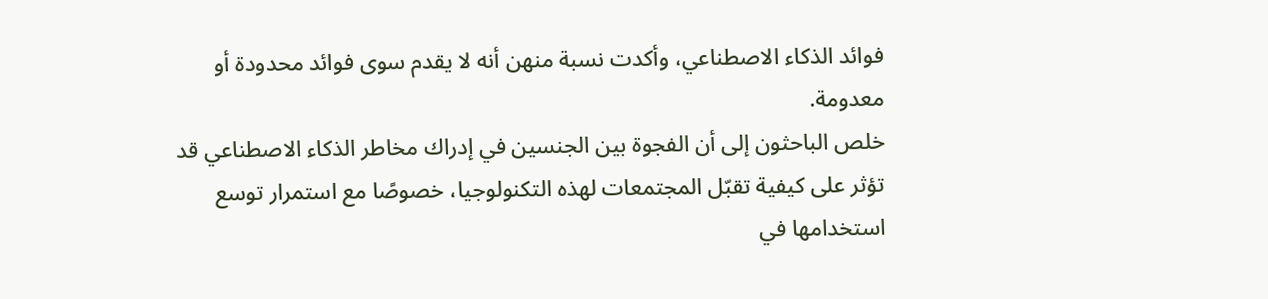فوائد الذكاء الاصطناعي، وأكدت نسبة منهن أنه لا يقدم سوى فوائد محدودة أو معدومة.
خلص الباحثون إلى أن الفجوة بين الجنسين في إدراك مخاطر الذكاء الاصطناعي قد تؤثر على كيفية تقبّل المجتمعات لهذه التكنولوجيا، خصوصًا مع استمرار توسع استخدامها في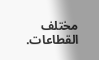مختلف القطاعات.